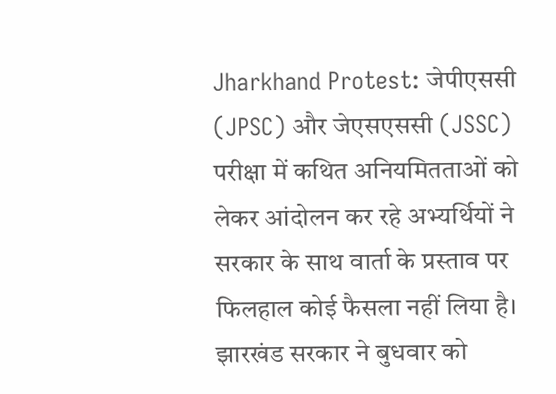Jharkhand Protest: जेपीएससी (JPSC) और जेएसएससी (JSSC) परीक्षा में कथित अनियमितताओं को लेकर आंदोलन कर रहे अभ्यर्थियों ने सरकार के साथ वार्ता के प्रस्ताव पर फिलहाल कोई फैसला नहीं लिया है। झारखंड सरकार ने बुधवार को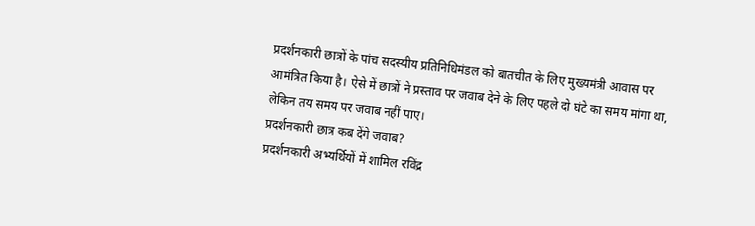प्रदर्शनकारी छात्रों के पांच सदस्यीय प्रतिनिधिमंडल को बातचीत के लिए मुख्यमंत्री आवास पर आमंत्रित किया है। ऐसे में छात्रों ने प्रस्ताव पर जवाब देने के लिए पहले दो घंटे का समय मांगा था, लेकिन तय समय पर जवाब नहीं पाए।
प्रदर्शनकारी छात्र कब देंगे जवाब?
प्रदर्शनकारी अभ्यर्थियों में शामिल रविंद्र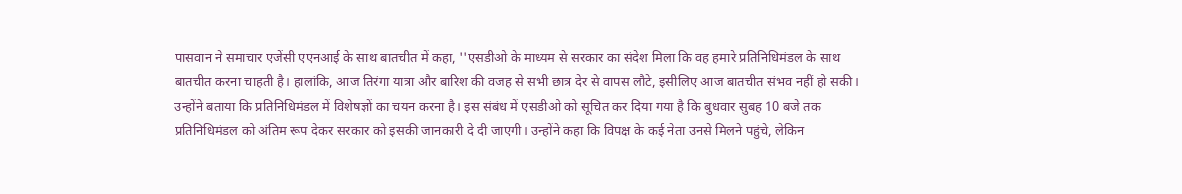पासवान ने समाचार एजेंसी एएनआई के साथ बातचीत में कहा, ''एसडीओ के माध्यम से सरकार का संदेश मिला कि वह हमारे प्रतिनिधिमंडल के साथ बातचीत करना चाहती है। हालांकि, आज तिरंगा यात्रा और बारिश की वजह से सभी छात्र देर से वापस लौटे, इसीलिए आज बातचीत संभव नहीं हो सकी।
उन्होंने बताया कि प्रतिनिधिमंडल में विशेषज्ञों का चयन करना है। इस संबंध में एसडीओ को सूचित कर दिया गया है कि बुधवार सुबह 10 बजे तक प्रतिनिधिमंडल को अंतिम रूप देकर सरकार को इसकी जानकारी दे दी जाएगी। उन्होंने कहा कि विपक्ष के कई नेता उनसे मिलने पहुंचे, लेकिन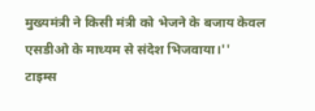मुख्यमंत्री ने किसी मंत्री को भेजने के बजाय केवल एसडीओ के माध्यम से संदेश भिजवाया।''
टाइम्स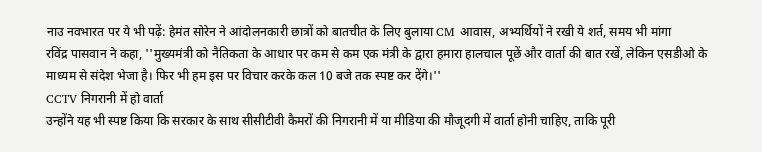नाउ नवभारत पर ये भी पढ़ें: हेमंत सोरेन ने आंदोलनकारी छात्रों को बातचीत के लिए बुलाया CM आवास, अभ्यर्थियों ने रखी ये शर्त, समय भी मांगा
रविंद्र पासवान ने कहा, ''मुख्यमंत्री को नैतिकता के आधार पर कम से कम एक मंत्री के द्वारा हमारा हालचाल पूछें और वार्ता की बात रखें, लेकिन एसडीओ के माध्यम से संदेश भेजा है। फिर भी हम इस पर विचार करके कल 10 बजे तक स्पष्ट कर देंगे।''
CCTV निगरानी में हो वार्ता
उन्होंने यह भी स्पष्ट किया कि सरकार के साथ सीसीटीवी कैमरों की निगरानी में या मीडिया की मौजूदगी में वार्ता होनी चाहिए, ताकि पूरी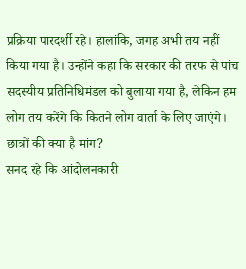प्रक्रिया पारदर्शी रहे। हालांकि, जगह अभी तय नहीं किया गया है। उन्होंने कहा कि सरकार की तरफ से पांच सदस्यीय प्रतिनिधिमंडल को बुलाया गया है, लेकिन हम लोग तय करेंगे कि कितने लोग वार्ता के लिए जाएंगे।
छात्रों की क्या है मांग?
सनद रहे कि आंदोलनकारी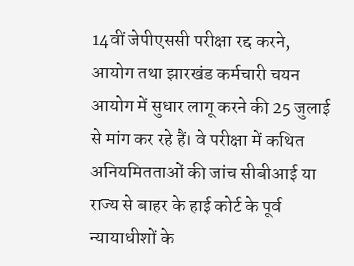14वीं जेपीएससी परीक्षा रद्द करने, आयोग तथा झारखंड कर्मचारी चयन आयोग में सुधार लागू करने की 25 जुलाई से मांग कर रहे हैं। वे परीक्षा में कथित अनियमितताओं की जांच सीबीआई या राज्य से बाहर के हाई कोर्ट के पूर्व न्यायाधीशों के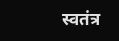स्वतंत्र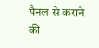पैनल से कराने की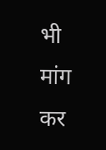भी मांग कर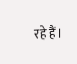रहे हैं।